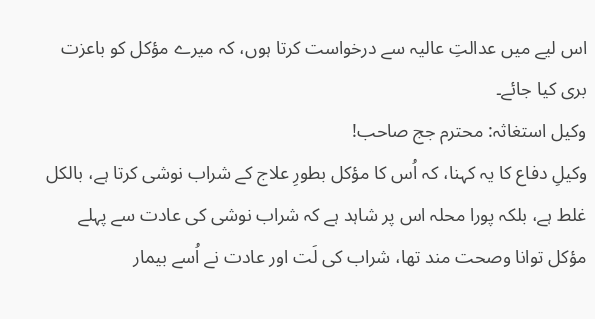اس لیے میں عدالتِ عالیہ سے درخواست کرتا ہوں، کہ میرے مؤکل کو باعزت بری کیا جائے۔
وکیل استغاثہ: محترم جج صاحب!
وکیلِ دفاع کا یہ کہنا، کہ اُس کا مؤکل بطورِ علاج کے شراب نوشی کرتا ہے، بالکل غلط ہے، بلکہ پورا محلہ اس پر شاہد ہے کہ شراب نوشی کی عادت سے پہلے مؤکل توانا وصحت مند تھا، شراب کی لَت اور عادت نے اُسے بیمار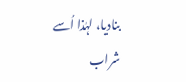بنادیا، لہٰذا اُسے شراب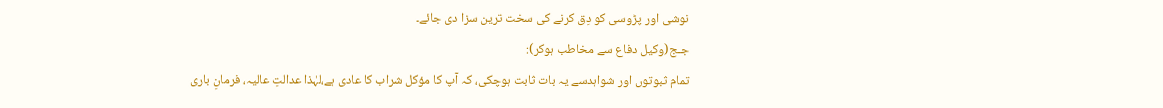نوشی اور پڑوسی کو دِق کرنے کی سخت ترین سزا دی جائے۔
جـج(وکیل دفاع سے مخاطب ہوکر):
تمام ثبوتوں اور شواہدسے یہ بات ثابت ہوچکی، کہ آپ کا مؤکل شراب کا عادی ہے،لہٰذا عدالتِ عالیہ، فرمانِ باری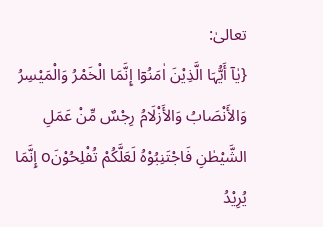تعالیٰ:
{یٰآ أَیُّہَا الَّذِیْنَ اٰمَنُوٓا إِنَّمَا الْخَمْرُ وَالْمَیْسِرُ وَالأَنْصَابُ وَالأَزْلَامُ رِجْسٌ مِّنْ عَمَلِ الشَّیْطٰنِ فَاجْتَنِبُوْہُ لَعَلَّکُمْ تُفْلِحُوْنَo إِنَّمَا یُرِیْدُ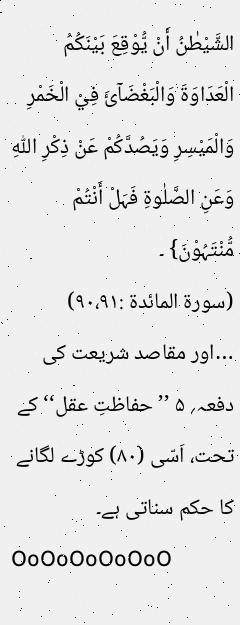الشَّیْطٰنُ أَنْ یُّوْقِعَ بَیْنَکُمُ الْعَدَاوَۃَ وَالْبَغْضَآئَ فِيْ الْخَمْرِ وَالْمَیْسِرِ وَیَصُدَّکُمْ عَنْ ذِکْرِ اللّٰہِ وَعَنِ الصَّلٰوۃِ فَہَلْ أَنْتُمْ مُّنْتَہُوْنَ} ۔
(سورۃ المائدۃ :۹۰،۹۱)
…اور مقاصد شریعت کی دفعہ؍ ۵ ’’ حفاظتِ عقل‘‘ کے تحت، اَسّی (۸۰) کوڑے لگانے کا حکم سناتی ہے۔
OoOoOoOoOoO